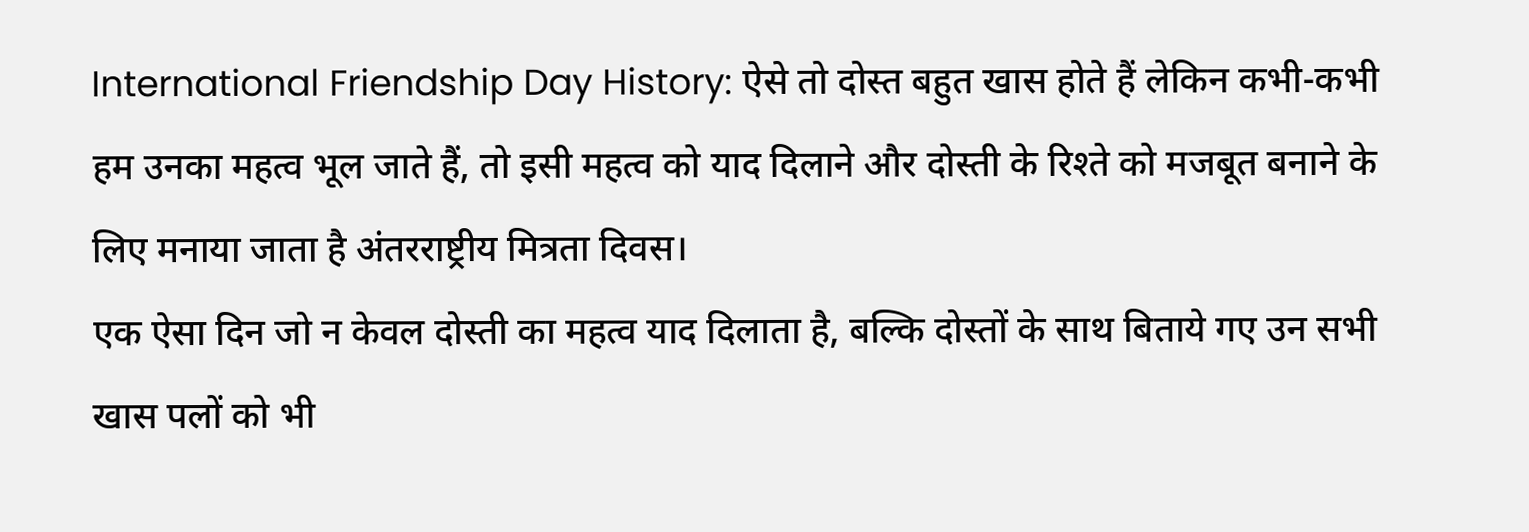International Friendship Day History: ऐसे तो दोस्त बहुत खास होते हैं लेकिन कभी-कभी हम उनका महत्व भूल जाते हैं, तो इसी महत्व को याद दिलाने और दोस्ती के रिश्ते को मजबूत बनाने के लिए मनाया जाता है अंतरराष्ट्रीय मित्रता दिवस।
एक ऐसा दिन जो न केवल दोस्ती का महत्व याद दिलाता है, बल्कि दोस्तों के साथ बिताये गए उन सभी खास पलों को भी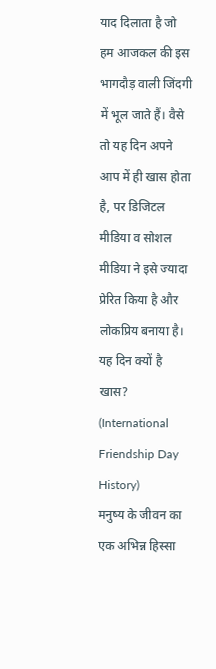याद दिलाता है जो हम आजकल की इस भागदौड़ वाली जिंदगी में भूल जाते हैं। वैसे तो यह दिन अपने आप में ही खास होता है, पर डिजिटल मीडिया व सोशल मीडिया ने इसे ज्यादा प्रेरित किया है और लोकप्रिय बनाया है।
यह दिन क्यों है खास? (International Friendship Day History)
मनुष्य के जीवन का एक अभिन्न हिस्सा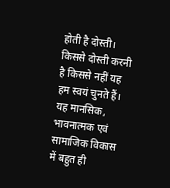होती है दोस्ती। किससे दोस्ती करनी है किससे नहीं यह हम स्वयं चुनते हैं। यह मानसिक, भावनात्मक एवं सामाजिक विकास में बहुत ही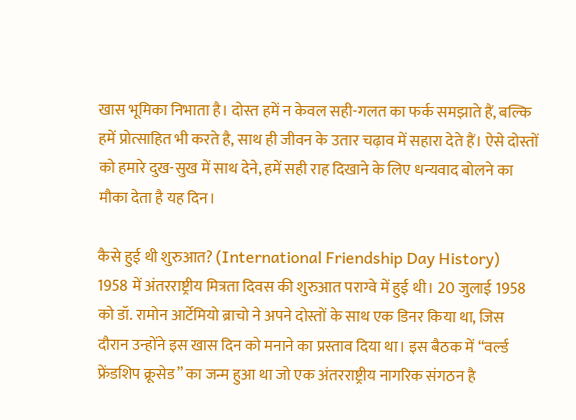खास भूमिका निभाता है। दोस्त हमें न केवल सही-गलत का फर्क समझाते हैं, बल्कि हमें प्रोत्साहित भी करते है, साथ ही जीवन के उतार चढ़ाव में सहारा देते हैं। ऐसे दोस्तों को हमारे दुख-सुख में साथ देने, हमें सही राह दिखाने के लिए धन्यवाद बोलने का मौका देता है यह दिन।

कैसे हुई थी शुरुआत? (International Friendship Day History)
1958 में अंतरराष्ट्रीय मित्रता दिवस की शुरुआत पराग्वे में हुई थी। 20 जुलाई 1958 को डॉ. रामोन आर्टेमियो ब्राचो ने अपने दोस्तों के साथ एक डिनर किया था, जिस दौरान उन्होंने इस खास दिन को मनाने का प्रस्ताव दिया था। इस बैठक में “वर्ल्ड फ्रेंडशिप क्रूसेड” का जन्म हुआ था जो एक अंतरराष्ट्रीय नागरिक संगठन है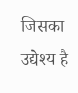जिसका उद्येश्य है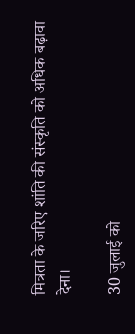मित्रता के जरिए शांति की संस्कृति को अधिक बढ़ावा देना।

30 जुलाई को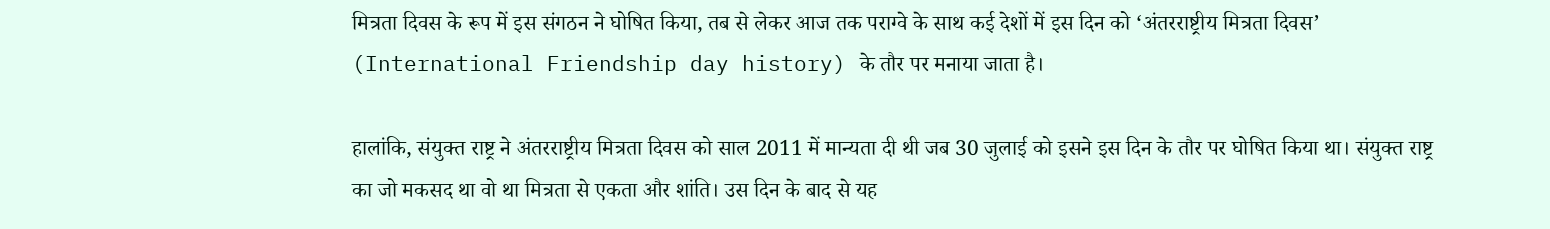मित्रता दिवस के रूप में इस संगठन ने घोषित किया, तब से लेकर आज तक पराग्वे के साथ कई देशों में इस दिन को ‘अंतरराष्ट्रीय मित्रता दिवस’ (International Friendship day history) के तौर पर मनाया जाता है।

हालांकि, संयुक्त राष्ट्र ने अंतरराष्ट्रीय मित्रता दिवस को साल 2011 में मान्यता दी थी जब 30 जुलाई को इसने इस दिन के तौर पर घोषित किया था। संयुक्त राष्ट्र का जो मकसद था वो था मित्रता से एकता और शांति। उस दिन के बाद से यह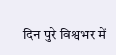दिन पुरे विश्वभर में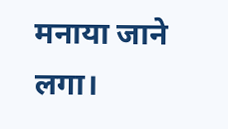मनाया जाने लगा।